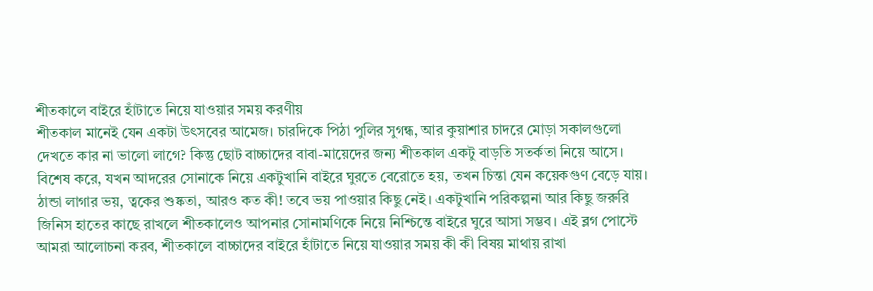শীতকালে বাইরে হাঁটাতে নিয়ে যাওয়ার সময় করণীয়
শীতকাল মানেই যেন একটা উৎসবের আমেজ। চারদিকে পিঠা পুলির সুগন্ধ, আর কুয়াশার চাদরে মোড়া সকালগুলো দেখতে কার না ভালো লাগে? কিন্তু ছোট বাচ্চাদের বাবা-মায়েদের জন্য শীতকাল একটু বাড়তি সতর্কতা নিয়ে আসে। বিশেষ করে, যখন আদরের সোনাকে নিয়ে একটুখানি বাইরে ঘুরতে বেরোতে হয়, তখন চিন্তা যেন কয়েকগুণ বেড়ে যায়। ঠান্ডা লাগার ভয়, ত্বকের শুষ্কতা, আরও কত কী! তবে ভয় পাওয়ার কিছু নেই। একটুখানি পরিকল্পনা আর কিছু জরুরি জিনিস হাতের কাছে রাখলে শীতকালেও আপনার সোনামণিকে নিয়ে নিশ্চিন্তে বাইরে ঘুরে আসা সম্ভব। এই ব্লগ পোস্টে আমরা আলোচনা করব, শীতকালে বাচ্চাদের বাইরে হাঁটাতে নিয়ে যাওয়ার সময় কী কী বিষয় মাথায় রাখা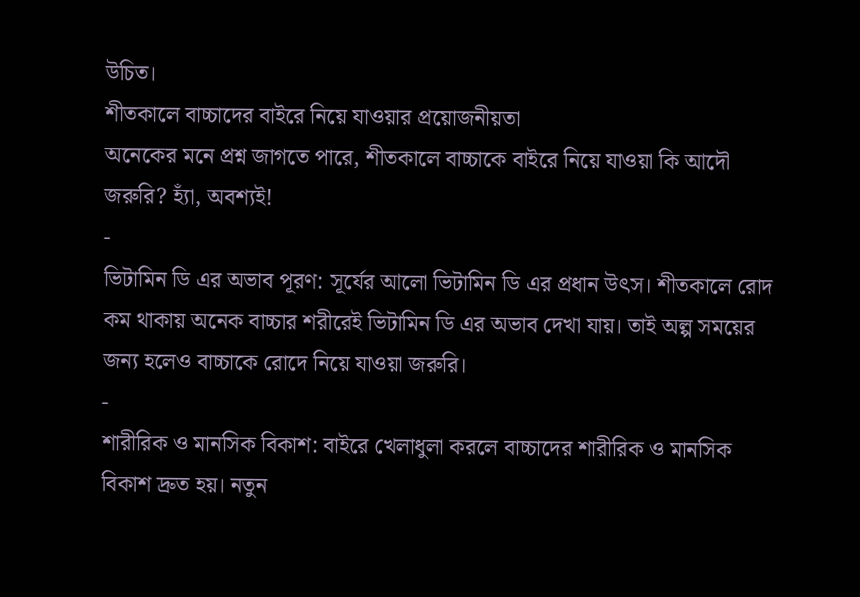উচিত।
শীতকালে বাচ্চাদের বাইরে নিয়ে যাওয়ার প্রয়োজনীয়তা
অনেকের মনে প্রশ্ন জাগতে পারে, শীতকালে বাচ্চাকে বাইরে নিয়ে যাওয়া কি আদৌ জরুরি? হ্যাঁ, অবশ্যই!
-
ভিটামিন ডি এর অভাব পূরণ: সূর্যের আলো ভিটামিন ডি এর প্রধান উৎস। শীতকালে রোদ কম থাকায় অনেক বাচ্চার শরীরেই ভিটামিন ডি এর অভাব দেখা যায়। তাই অল্প সময়ের জন্য হলেও বাচ্চাকে রোদে নিয়ে যাওয়া জরুরি।
-
শারীরিক ও মানসিক বিকাশ: বাইরে খেলাধুলা করলে বাচ্চাদের শারীরিক ও মানসিক বিকাশ দ্রুত হয়। নতুন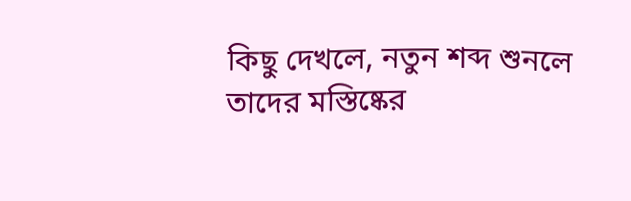কিছু দেখলে, নতুন শব্দ শুনলে তাদের মস্তিষ্কের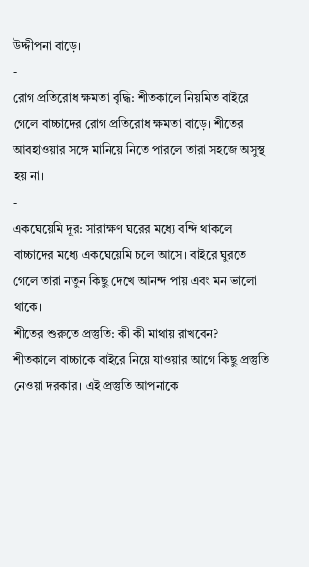উদ্দীপনা বাড়ে।
-
রোগ প্রতিরোধ ক্ষমতা বৃদ্ধি: শীতকালে নিয়মিত বাইরে গেলে বাচ্চাদের রোগ প্রতিরোধ ক্ষমতা বাড়ে। শীতের আবহাওয়ার সঙ্গে মানিয়ে নিতে পারলে তারা সহজে অসুস্থ হয় না।
-
একঘেয়েমি দূর: সারাক্ষণ ঘরের মধ্যে বন্দি থাকলে বাচ্চাদের মধ্যে একঘেয়েমি চলে আসে। বাইরে ঘুরতে গেলে তারা নতুন কিছু দেখে আনন্দ পায় এবং মন ভালো থাকে।
শীতের শুরুতে প্রস্তুতি: কী কী মাথায় রাখবেন?
শীতকালে বাচ্চাকে বাইরে নিয়ে যাওয়ার আগে কিছু প্রস্তুতি নেওয়া দরকার। এই প্রস্তুতি আপনাকে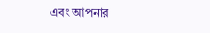এবং আপনার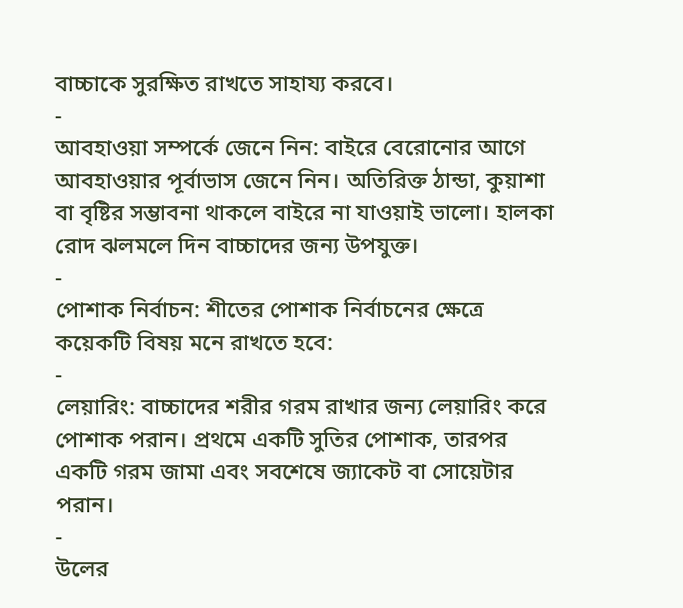বাচ্চাকে সুরক্ষিত রাখতে সাহায্য করবে।
-
আবহাওয়া সম্পর্কে জেনে নিন: বাইরে বেরোনোর আগে আবহাওয়ার পূর্বাভাস জেনে নিন। অতিরিক্ত ঠান্ডা, কুয়াশা বা বৃষ্টির সম্ভাবনা থাকলে বাইরে না যাওয়াই ভালো। হালকা রোদ ঝলমলে দিন বাচ্চাদের জন্য উপযুক্ত।
-
পোশাক নির্বাচন: শীতের পোশাক নির্বাচনের ক্ষেত্রে কয়েকটি বিষয় মনে রাখতে হবে:
-
লেয়ারিং: বাচ্চাদের শরীর গরম রাখার জন্য লেয়ারিং করে পোশাক পরান। প্রথমে একটি সুতির পোশাক, তারপর একটি গরম জামা এবং সবশেষে জ্যাকেট বা সোয়েটার পরান।
-
উলের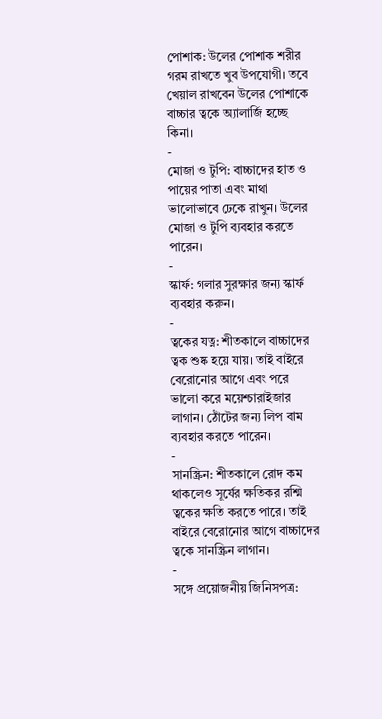পোশাক: উলের পোশাক শরীর গরম রাখতে খুব উপযোগী। তবে খেয়াল রাখবেন উলের পোশাকে বাচ্চার ত্বকে অ্যালার্জি হচ্ছে কিনা।
-
মোজা ও টুপি: বাচ্চাদের হাত ও পায়ের পাতা এবং মাথা ভালোভাবে ঢেকে রাখুন। উলের মোজা ও টুপি ব্যবহার করতে পারেন।
-
স্কার্ফ: গলার সুরক্ষার জন্য স্কার্ফ ব্যবহার করুন।
-
ত্বকের যত্ন: শীতকালে বাচ্চাদের ত্বক শুষ্ক হয়ে যায়। তাই বাইরে বেরোনোর আগে এবং পরে ভালো করে ময়েশ্চারাইজার লাগান। ঠোঁটের জন্য লিপ বাম ব্যবহার করতে পারেন।
-
সানস্ক্রিন: শীতকালে রোদ কম থাকলেও সূর্যের ক্ষতিকর রশ্মি ত্বকের ক্ষতি করতে পারে। তাই বাইরে বেরোনোর আগে বাচ্চাদের ত্বকে সানস্ক্রিন লাগান।
-
সঙ্গে প্রয়োজনীয় জিনিসপত্র: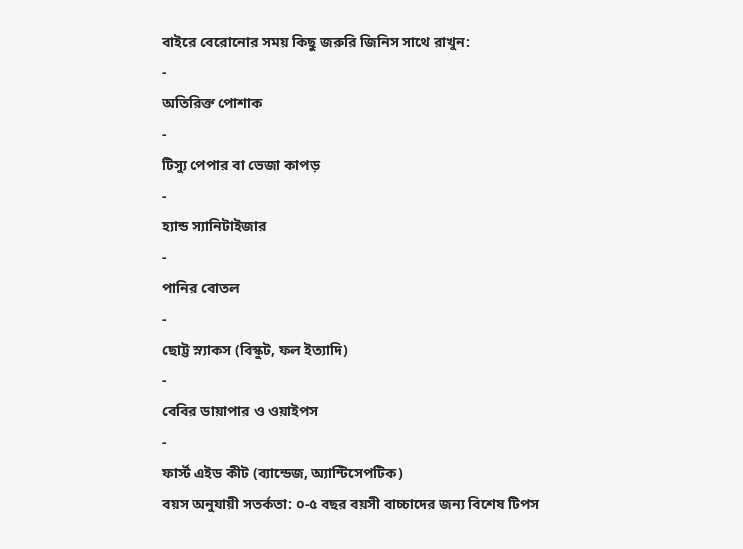বাইরে বেরোনোর সময় কিছু জরুরি জিনিস সাথে রাখুন:
-
অতিরিক্ত পোশাক
-
টিস্যু পেপার বা ভেজা কাপড়
-
হ্যান্ড স্যানিটাইজার
-
পানির বোতল
-
ছোট্ট স্ন্যাকস (বিস্কুট, ফল ইত্যাদি)
-
বেবির ডায়াপার ও ওয়াইপস
-
ফার্স্ট এইড কীট (ব্যান্ডেজ, অ্যান্টিসেপটিক)
বয়স অনুযায়ী সতর্কতা: ০-৫ বছর বয়সী বাচ্চাদের জন্য বিশেষ টিপস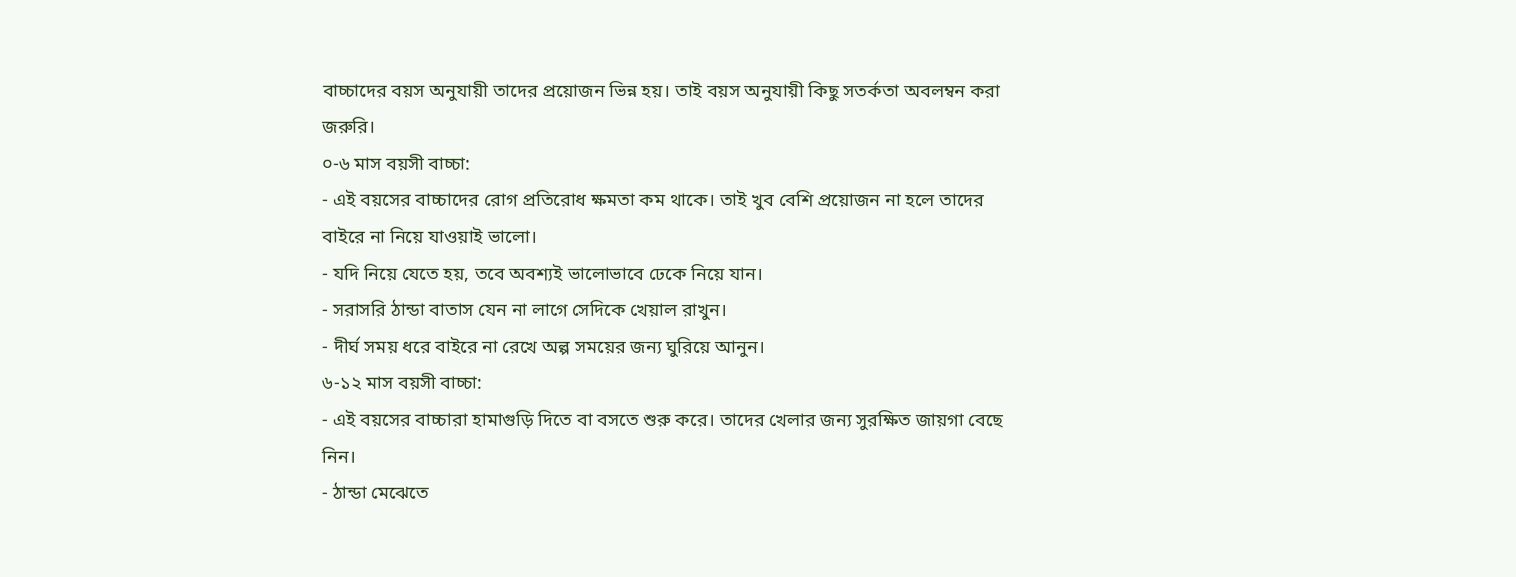বাচ্চাদের বয়স অনুযায়ী তাদের প্রয়োজন ভিন্ন হয়। তাই বয়স অনুযায়ী কিছু সতর্কতা অবলম্বন করা জরুরি।
০-৬ মাস বয়সী বাচ্চা:
- এই বয়সের বাচ্চাদের রোগ প্রতিরোধ ক্ষমতা কম থাকে। তাই খুব বেশি প্রয়োজন না হলে তাদের বাইরে না নিয়ে যাওয়াই ভালো।
- যদি নিয়ে যেতে হয়, তবে অবশ্যই ভালোভাবে ঢেকে নিয়ে যান।
- সরাসরি ঠান্ডা বাতাস যেন না লাগে সেদিকে খেয়াল রাখুন।
- দীর্ঘ সময় ধরে বাইরে না রেখে অল্প সময়ের জন্য ঘুরিয়ে আনুন।
৬-১২ মাস বয়সী বাচ্চা:
- এই বয়সের বাচ্চারা হামাগুড়ি দিতে বা বসতে শুরু করে। তাদের খেলার জন্য সুরক্ষিত জায়গা বেছে নিন।
- ঠান্ডা মেঝেতে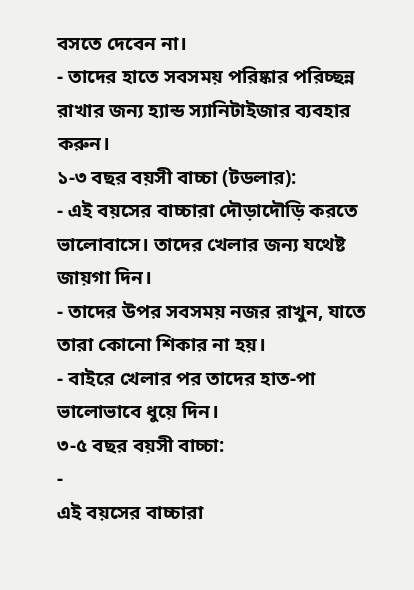বসতে দেবেন না।
- তাদের হাতে সবসময় পরিষ্কার পরিচ্ছন্ন রাখার জন্য হ্যান্ড স্যানিটাইজার ব্যবহার করুন।
১-৩ বছর বয়সী বাচ্চা (টডলার):
- এই বয়সের বাচ্চারা দৌড়াদৌড়ি করতে ভালোবাসে। তাদের খেলার জন্য যথেষ্ট জায়গা দিন।
- তাদের উপর সবসময় নজর রাখুন, যাতে তারা কোনো শিকার না হয়।
- বাইরে খেলার পর তাদের হাত-পা ভালোভাবে ধুয়ে দিন।
৩-৫ বছর বয়সী বাচ্চা:
-
এই বয়সের বাচ্চারা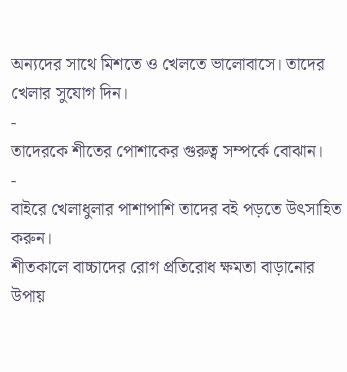অন্যদের সাথে মিশতে ও খেলতে ভালোবাসে। তাদের খেলার সুযোগ দিন।
-
তাদেরকে শীতের পোশাকের গুরুত্ব সম্পর্কে বোঝান।
-
বাইরে খেলাধুলার পাশাপাশি তাদের বই পড়তে উৎসাহিত করুন।
শীতকালে বাচ্চাদের রোগ প্রতিরোধ ক্ষমতা বাড়ানোর উপায়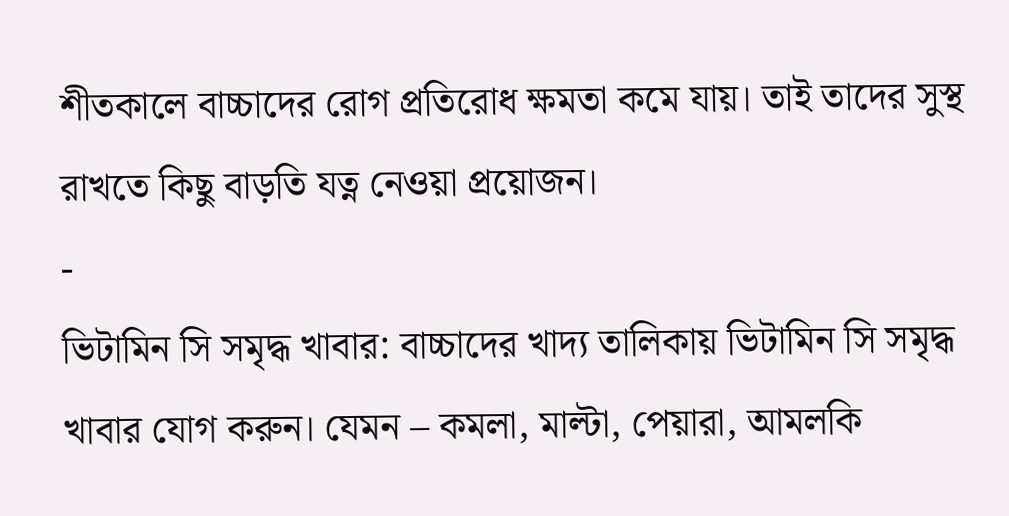শীতকালে বাচ্চাদের রোগ প্রতিরোধ ক্ষমতা কমে যায়। তাই তাদের সুস্থ রাখতে কিছু বাড়তি যত্ন নেওয়া প্রয়োজন।
-
ভিটামিন সি সমৃদ্ধ খাবার: বাচ্চাদের খাদ্য তালিকায় ভিটামিন সি সমৃদ্ধ খাবার যোগ করুন। যেমন – কমলা, মাল্টা, পেয়ারা, আমলকি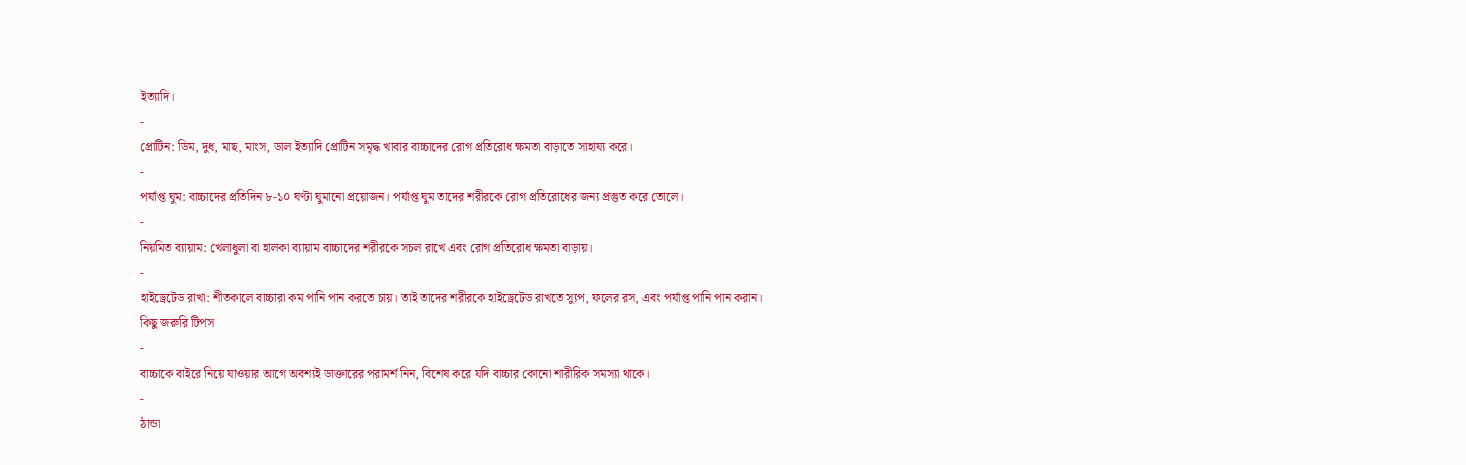ইত্যাদি।
-
প্রোটিন: ডিম, দুধ, মাছ, মাংস, ডাল ইত্যাদি প্রোটিন সমৃদ্ধ খাবার বাচ্চাদের রোগ প্রতিরোধ ক্ষমতা বাড়াতে সাহায্য করে।
-
পর্যাপ্ত ঘুম: বাচ্চাদের প্রতিদিন ৮-১০ ঘণ্টা ঘুমানো প্রয়োজন। পর্যাপ্ত ঘুম তাদের শরীরকে রোগ প্রতিরোধের জন্য প্রস্তুত করে তোলে।
-
নিয়মিত ব্যায়াম: খেলাধুলা বা হালকা ব্যায়াম বাচ্চাদের শরীরকে সচল রাখে এবং রোগ প্রতিরোধ ক্ষমতা বাড়ায়।
-
হাইড্রেটেড রাখা: শীতকালে বাচ্চারা কম পানি পান করতে চায়। তাই তাদের শরীরকে হাইড্রেটেড রাখতে স্যুপ, ফলের রস, এবং পর্যাপ্ত পানি পান করান।
কিছু জরুরি টিপস
-
বাচ্চাকে বাইরে নিয়ে যাওয়ার আগে অবশ্যই ডাক্তারের পরামর্শ নিন, বিশেষ করে যদি বাচ্চার কোনো শারীরিক সমস্যা থাকে।
-
ঠান্ডা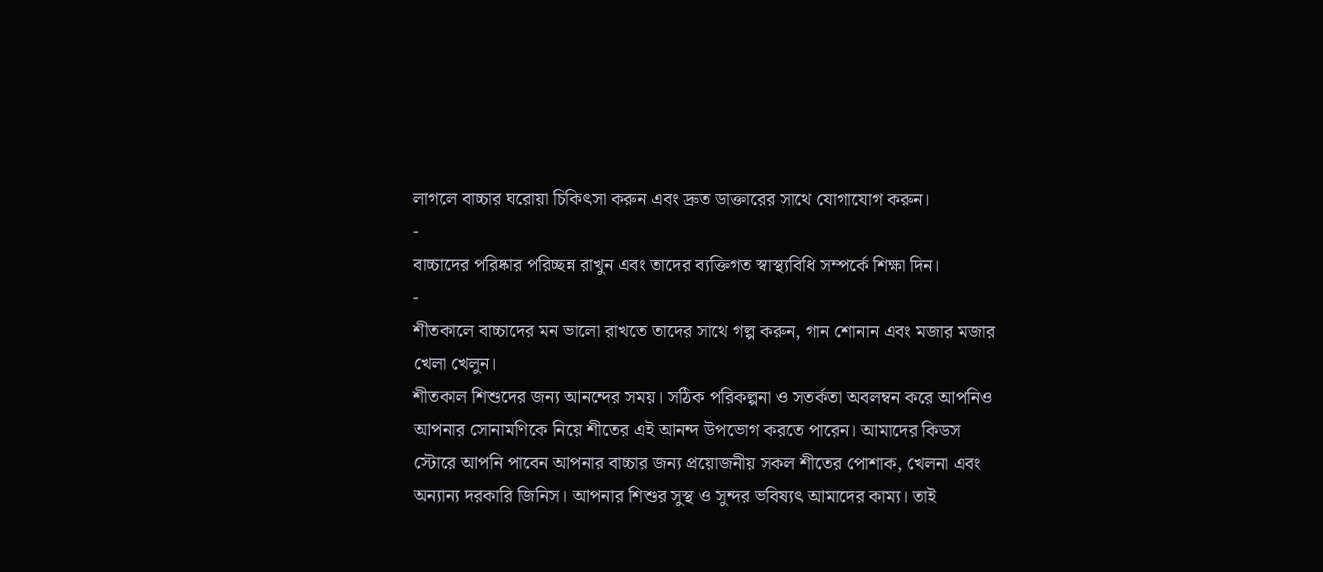লাগলে বাচ্চার ঘরোয়া চিকিৎসা করুন এবং দ্রুত ডাক্তারের সাথে যোগাযোগ করুন।
-
বাচ্চাদের পরিষ্কার পরিচ্ছন্ন রাখুন এবং তাদের ব্যক্তিগত স্বাস্থ্যবিধি সম্পর্কে শিক্ষা দিন।
-
শীতকালে বাচ্চাদের মন ভালো রাখতে তাদের সাথে গল্প করুন, গান শোনান এবং মজার মজার খেলা খেলুন।
শীতকাল শিশুদের জন্য আনন্দের সময়। সঠিক পরিকল্পনা ও সতর্কতা অবলম্বন করে আপনিও আপনার সোনামণিকে নিয়ে শীতের এই আনন্দ উপভোগ করতে পারেন। আমাদের কিডস স্টোরে আপনি পাবেন আপনার বাচ্চার জন্য প্রয়োজনীয় সকল শীতের পোশাক, খেলনা এবং অন্যান্য দরকারি জিনিস। আপনার শিশুর সুস্থ ও সুন্দর ভবিষ্যৎ আমাদের কাম্য। তাই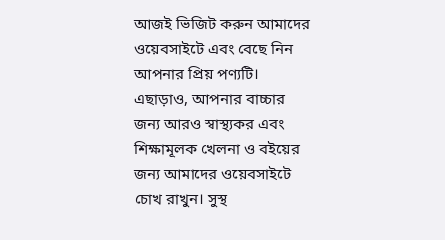আজই ভিজিট করুন আমাদের ওয়েবসাইটে এবং বেছে নিন আপনার প্রিয় পণ্যটি। এছাড়াও, আপনার বাচ্চার জন্য আরও স্বাস্থ্যকর এবং শিক্ষামূলক খেলনা ও বইয়ের জন্য আমাদের ওয়েবসাইটে চোখ রাখুন। সুস্থ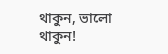থাকুন, ভালো থাকুন!